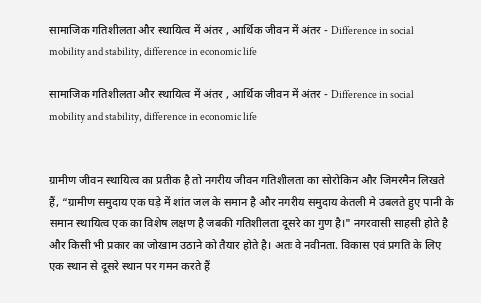सामाजिक गतिशीलता और स्थायित्व में अंतर , आर्थिक जीवन में अंतर - Difference in social mobility and stability, difference in economic life

सामाजिक गतिशीलता और स्थायित्व में अंतर , आर्थिक जीवन में अंतर - Difference in social mobility and stability, difference in economic life


ग्रामीण जीवन स्थायित्व का प्रतीक है तो नगरीय जीवन गतिशीलता का सोरोकिन और जिमरमैन लिखते हैं, “ग्रामीण समुदाय एक घड़े में शांत जल के समान है और नगरीय समुदाय केतली मे उबलते हुए पानी के समान स्थायित्व एक का विशेष लक्षण है जबकी गतिशीलता दूसरे का गुण है।" नगरवासी साहसी होते है और किसी भी प्रकार का जोखाम उठाने को तैयार होते है। अतः वे नवीनता. विकास एवं प्रगति के लिए एक स्थान से दूसरे स्थान पर गमन करते हैं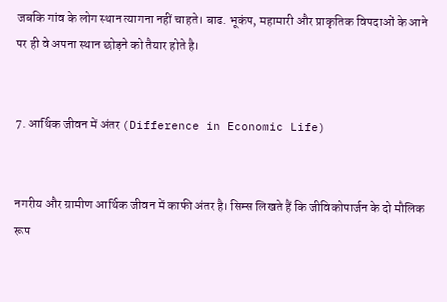जबकि गांव के लोग स्थान त्यागना नहीं चाहते। बाढ. भूकंप, महामारी और प्राकृतिक विपदाओं के आने पर ही वे अपना स्थान छोड़ने को तैयार होते है।


7. आर्थिक जीवन में अंतर (Difference in Economic Life)


नगरीय और ग्रामीण आर्थिक जीवन में काफी अंतर है। सिम्स लिखते हैं कि जीविकोपार्जन के दो मौलिक रूप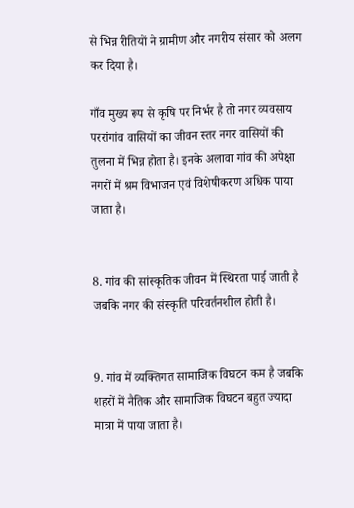से भिन्न रीतियों ने ग्रामीण और नगरीय संसार को अलग कर दिया है।

गाँव मुख्य रूप से कृषि पर निर्भर है तो नगर व्यवसाय पररांगांव वासियों का जीवन स्तर नगर वासियों की तुलना में भिन्न होता है। इनके अलावा गांव की अपेक्षा नगरों में श्रम विभाजन एवं विशेषीकरण अधिक पाया जाता है।


8. गांव की सांस्कृतिक जीवन में स्थिरता पाई जाती है जबकि नगर की संस्कृति परिवर्तनशील होती है।


9. गांव में व्यक्तिगत सामाजिक विघटन कम है जबकि शहरों में नैतिक और सामाजिक विघटन बहुत ज्यादा मात्रा में पाया जाता है।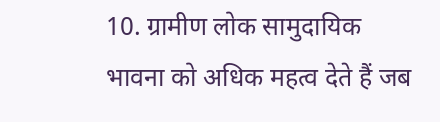10. ग्रामीण लोक सामुदायिक भावना को अधिक महत्व देते हैं जब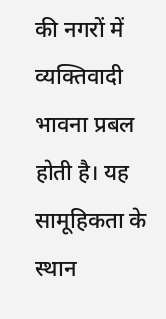की नगरों में व्यक्तिवादी भावना प्रबल होती है। यह सामूहिकता के स्थान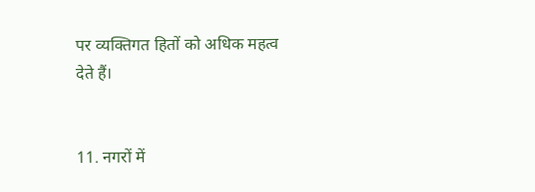पर व्यक्तिगत हितों को अधिक महत्व देते हैं।


11. नगरों में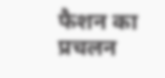फैशन का प्रचलन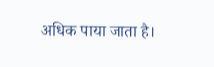अधिक पाया जाता है।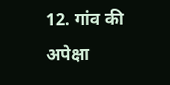12. गांव की अपेक्षा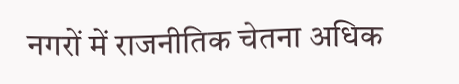नगरों में राजनीतिक चेतना अधिक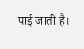पाई जाती है।